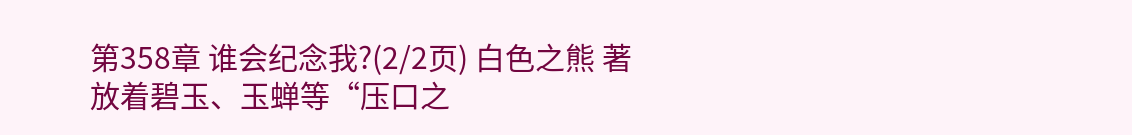第358章 谁会纪念我?(2/2页) 白色之熊 著
放着碧玉、玉蝉等“压口之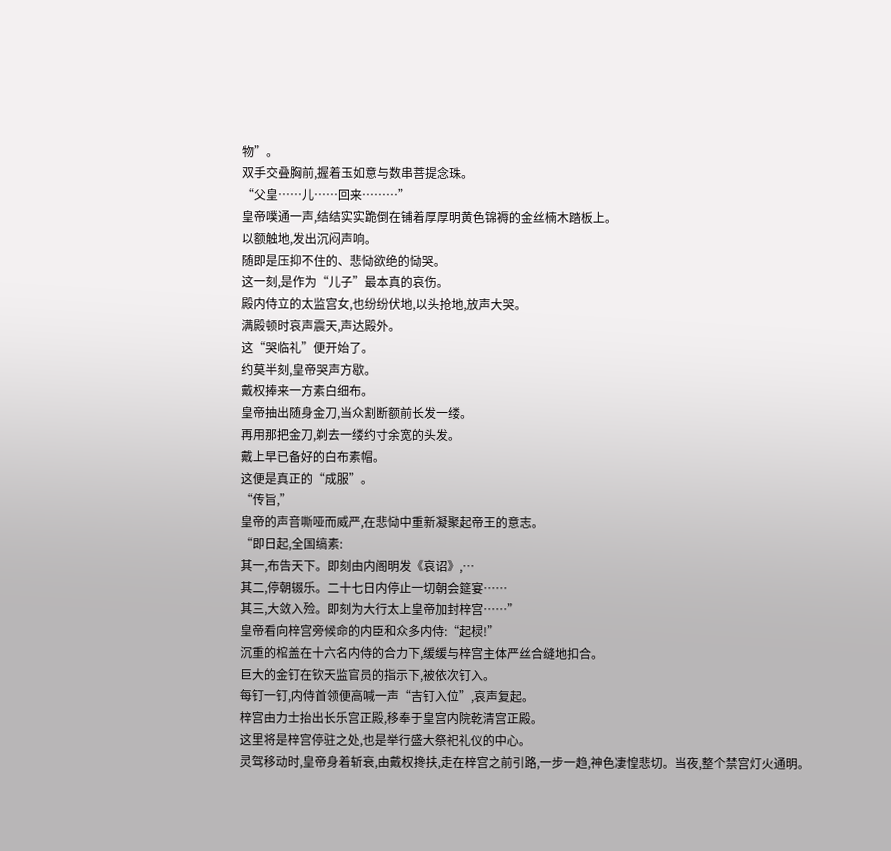物”。
双手交叠胸前,握着玉如意与数串菩提念珠。
“父皇……儿……回来………”
皇帝噗通一声,结结实实跪倒在铺着厚厚明黄色锦褥的金丝楠木踏板上。
以额触地,发出沉闷声响。
随即是压抑不住的、悲恸欲绝的恸哭。
这一刻,是作为“儿子”最本真的哀伤。
殿内侍立的太监宫女,也纷纷伏地,以头抢地,放声大哭。
满殿顿时哀声震天,声达殿外。
这“哭临礼”便开始了。
约莫半刻,皇帝哭声方歇。
戴权捧来一方素白细布。
皇帝抽出随身金刀,当众割断额前长发一缕。
再用那把金刀,剃去一缕约寸余宽的头发。
戴上早已备好的白布素帽。
这便是真正的“成服”。
“传旨,”
皇帝的声音嘶哑而威严,在悲恸中重新凝聚起帝王的意志。
“即日起,全国缟素:
其一,布告天下。即刻由内阁明发《哀诏》,…
其二,停朝辍乐。二十七日内停止一切朝会筵宴……
其三,大敛入殓。即刻为大行太上皇帝加封梓宫……”
皇帝看向梓宫旁候命的内臣和众多内侍:“起棂!”
沉重的棺盖在十六名内侍的合力下,缓缓与梓宫主体严丝合缝地扣合。
巨大的金钉在钦天监官员的指示下,被依次钉入。
每钉一钉,内侍首领便高喊一声“吉钉入位”,哀声复起。
梓宫由力士抬出长乐宫正殿,移奉于皇宫内院乾清宫正殿。
这里将是梓宫停驻之处,也是举行盛大祭祀礼仪的中心。
灵驾移动时,皇帝身着斩衰,由戴权搀扶,走在梓宫之前引路,一步一趋,神色凄惶悲切。当夜,整个禁宫灯火通明。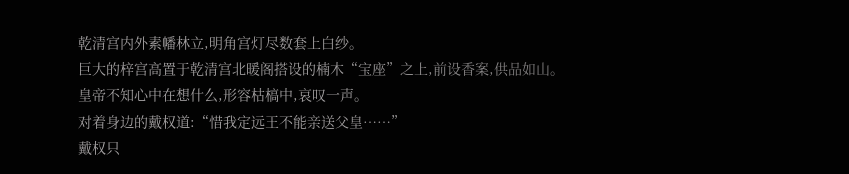乾清宫内外素幡林立,明角宫灯尽数套上白纱。
巨大的梓宫高置于乾清宫北暖阁搭设的楠木“宝座”之上,前设香案,供品如山。
皇帝不知心中在想什么,形容枯槁中,哀叹一声。
对着身边的戴权道:“惜我定远王不能亲送父皇……”
戴权只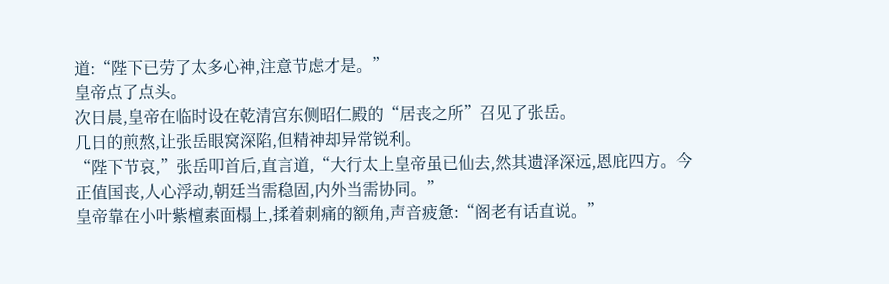道:“陛下已劳了太多心神,注意节虑才是。”
皇帝点了点头。
次日晨,皇帝在临时设在乾清宫东侧昭仁殿的“居丧之所”召见了张岳。
几日的煎熬,让张岳眼窝深陷,但精神却异常锐利。
“陛下节哀,”张岳叩首后,直言道,“大行太上皇帝虽已仙去,然其遗泽深远,恩庇四方。今正值国丧,人心浮动,朝廷当需稳固,内外当需协同。”
皇帝靠在小叶紫檀素面榻上,揉着刺痛的额角,声音疲惫:“阁老有话直说。”